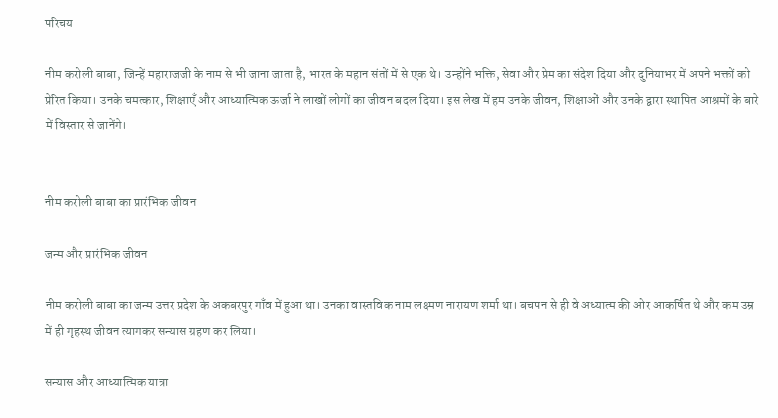परिचय

नीम करोली बाबा, जिन्हें महाराजजी के नाम से भी जाना जाता है, भारत के महान संतों में से एक थे। उन्होंने भक्ति, सेवा और प्रेम का संदेश दिया और दुनियाभर में अपने भक्तों को प्रेरित किया। उनके चमत्कार, शिक्षाएँ और आध्यात्मिक ऊर्जा ने लाखों लोगों का जीवन बदल दिया। इस लेख में हम उनके जीवन, शिक्षाओं और उनके द्वारा स्थापित आश्रमों के बारे में विस्तार से जानेंगे।


नीम करोली बाबा का प्रारंभिक जीवन

जन्म और प्रारंभिक जीवन

नीम करोली बाबा का जन्म उत्तर प्रदेश के अकबरपुर गाँव में हुआ था। उनका वास्तविक नाम लक्ष्मण नारायण शर्मा था। बचपन से ही वे अध्यात्म की ओर आकर्षित थे और कम उम्र में ही गृहस्थ जीवन त्यागकर सन्यास ग्रहण कर लिया।

सन्यास और आध्यात्मिक यात्रा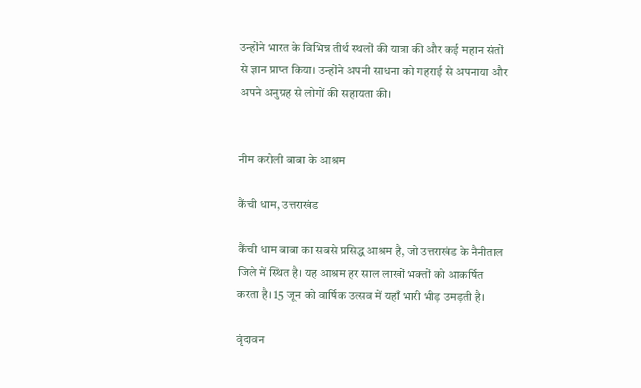उन्होंने भारत के विभिन्न तीर्थ स्थलों की यात्रा की और कई महान संतों से ज्ञान प्राप्त किया। उन्होंने अपनी साधना को गहराई से अपनाया और अपने अनुग्रह से लोगों की सहायता की।


नीम करोली बाबा के आश्रम

कैंची धाम, उत्तराखंड

कैंची धाम बाबा का सबसे प्रसिद्ध आश्रम है, जो उत्तराखंड के नैनीताल जिले में स्थित है। यह आश्रम हर साल लाखों भक्तों को आकर्षित करता है। 15 जून को वार्षिक उत्सव में यहाँ भारी भीड़ उमड़ती है।

वृंदावन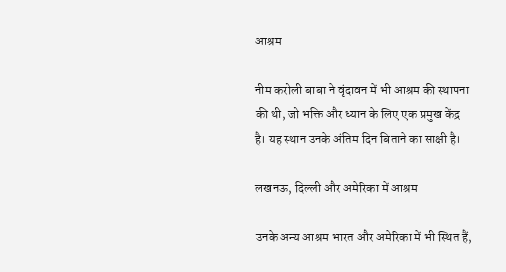आश्रम

नीम करोली बाबा ने वृंदावन में भी आश्रम की स्थापना की थी, जो भक्ति और ध्यान के लिए एक प्रमुख केंद्र है। यह स्थान उनके अंतिम दिन बिताने का साक्षी है।

लखनऊ, दिल्ली और अमेरिका में आश्रम

उनके अन्य आश्रम भारत और अमेरिका में भी स्थित हैं,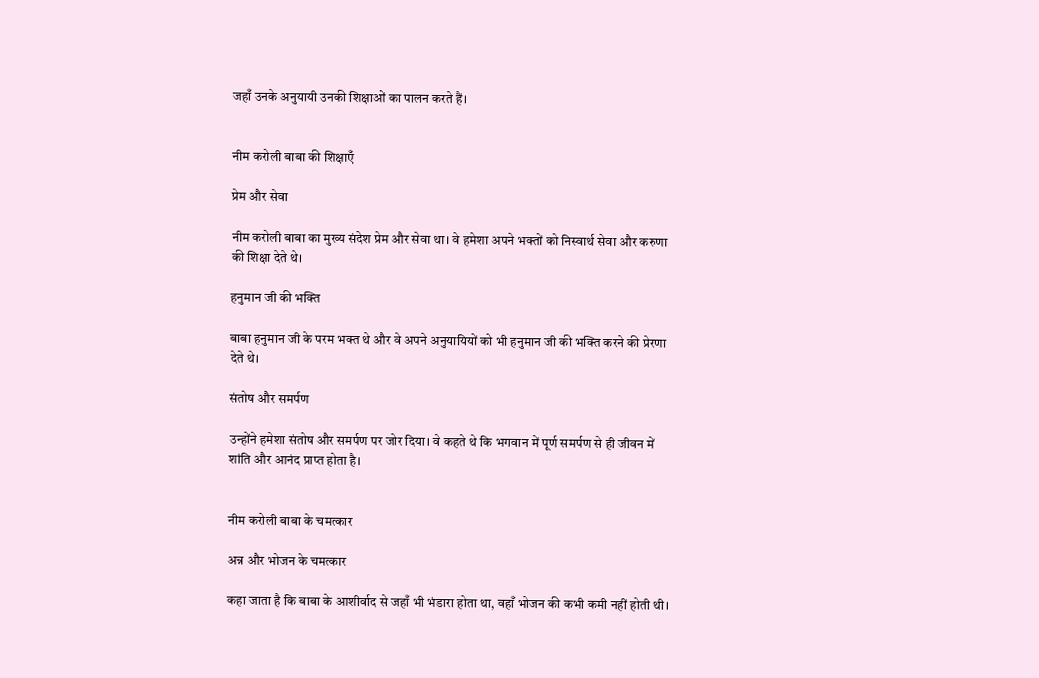जहाँ उनके अनुयायी उनकी शिक्षाओं का पालन करते हैं।


नीम करोली बाबा की शिक्षाएँ

प्रेम और सेवा

नीम करोली बाबा का मुख्य संदेश प्रेम और सेवा था। वे हमेशा अपने भक्तों को निस्वार्थ सेवा और करुणा की शिक्षा देते थे।

हनुमान जी की भक्ति

बाबा हनुमान जी के परम भक्त थे और वे अपने अनुयायियों को भी हनुमान जी की भक्ति करने की प्रेरणा देते थे।

संतोष और समर्पण

उन्होंने हमेशा संतोष और समर्पण पर जोर दिया। वे कहते थे कि भगवान में पूर्ण समर्पण से ही जीवन में शांति और आनंद प्राप्त होता है।


नीम करोली बाबा के चमत्कार

अन्न और भोजन के चमत्कार

कहा जाता है कि बाबा के आशीर्वाद से जहाँ भी भंडारा होता था, वहाँ भोजन की कभी कमी नहीं होती थी।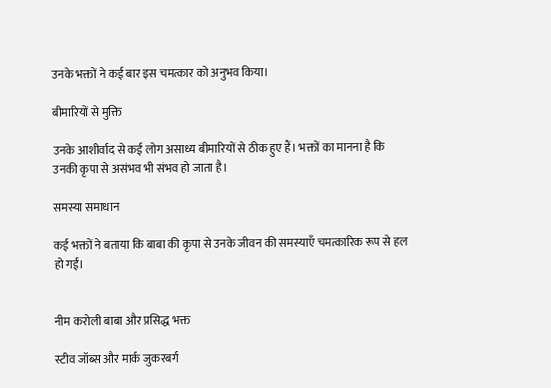उनके भक्तों ने कई बार इस चमत्कार को अनुभव किया।

बीमारियों से मुक्ति

उनके आशीर्वाद से कई लोग असाध्य बीमारियों से ठीक हुए हैं। भक्तों का मानना है कि उनकी कृपा से असंभव भी संभव हो जाता है।

समस्या समाधान

कई भक्तों ने बताया कि बाबा की कृपा से उनके जीवन की समस्याएँ चमत्कारिक रूप से हल हो गईं।


नीम करोली बाबा और प्रसिद्ध भक्त

स्टीव जॉब्स और मार्क जुकरबर्ग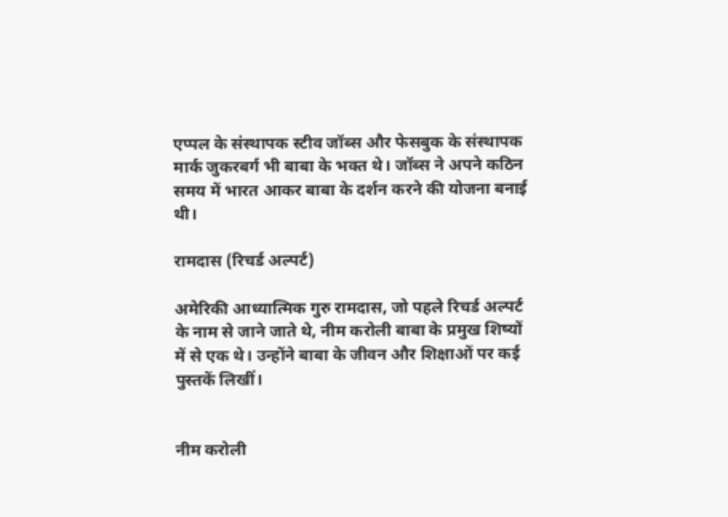एप्पल के संस्थापक स्टीव जॉब्स और फेसबुक के संस्थापक मार्क जुकरबर्ग भी बाबा के भक्त थे। जॉब्स ने अपने कठिन समय में भारत आकर बाबा के दर्शन करने की योजना बनाई थी।

रामदास (रिचर्ड अल्पर्ट)

अमेरिकी आध्यात्मिक गुरु रामदास, जो पहले रिचर्ड अल्पर्ट के नाम से जाने जाते थे, नीम करोली बाबा के प्रमुख शिष्यों में से एक थे। उन्होंने बाबा के जीवन और शिक्षाओं पर कई पुस्तकें लिखीं।


नीम करोली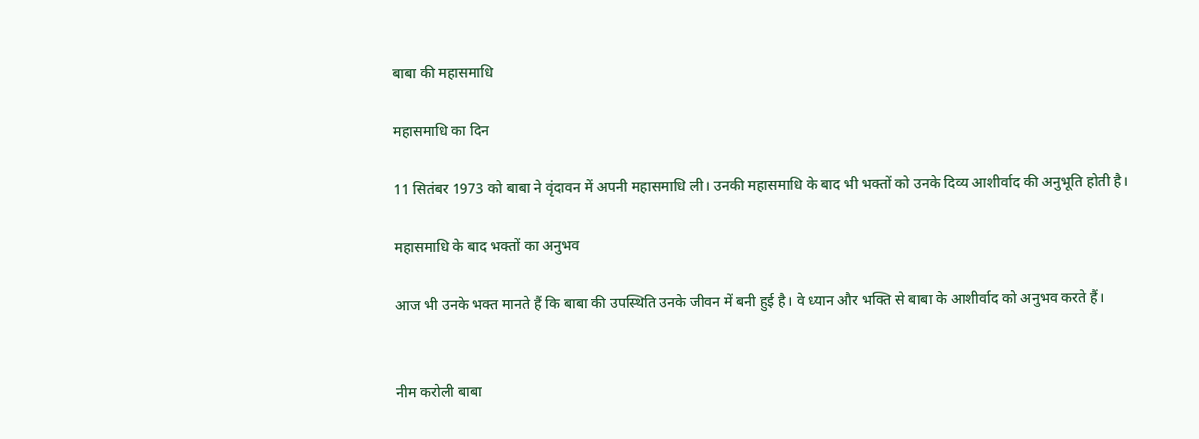बाबा की महासमाधि

महासमाधि का दिन

11 सितंबर 1973 को बाबा ने वृंदावन में अपनी महासमाधि ली। उनकी महासमाधि के बाद भी भक्तों को उनके दिव्य आशीर्वाद की अनुभूति होती है।

महासमाधि के बाद भक्तों का अनुभव

आज भी उनके भक्त मानते हैं कि बाबा की उपस्थिति उनके जीवन में बनी हुई है। वे ध्यान और भक्ति से बाबा के आशीर्वाद को अनुभव करते हैं।


नीम करोली बाबा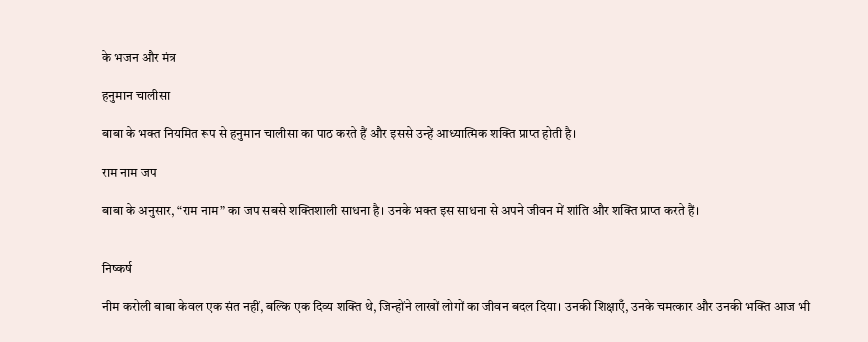के भजन और मंत्र

हनुमान चालीसा

बाबा के भक्त नियमित रूप से हनुमान चालीसा का पाठ करते हैं और इससे उन्हें आध्यात्मिक शक्ति प्राप्त होती है।

राम नाम जप

बाबा के अनुसार, “राम नाम” का जप सबसे शक्तिशाली साधना है। उनके भक्त इस साधना से अपने जीवन में शांति और शक्ति प्राप्त करते हैं।


निष्कर्ष

नीम करोली बाबा केवल एक संत नहीं, बल्कि एक दिव्य शक्ति थे, जिन्होंने लाखों लोगों का जीवन बदल दिया। उनकी शिक्षाएँ, उनके चमत्कार और उनकी भक्ति आज भी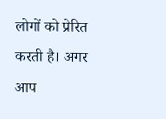लोगों को प्रेरित करती है। अगर आप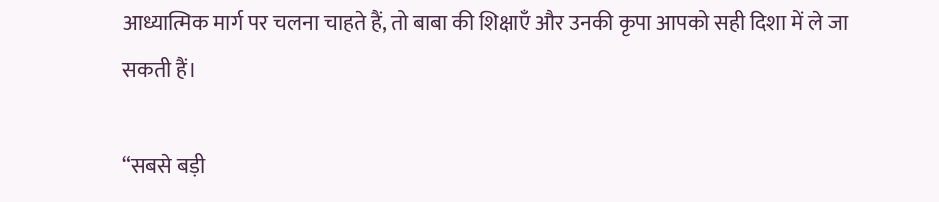आध्यात्मिक मार्ग पर चलना चाहते हैं, तो बाबा की शिक्षाएँ और उनकी कृपा आपको सही दिशा में ले जा सकती हैं।

“सबसे बड़ी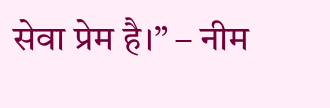सेवा प्रेम है।” – नीम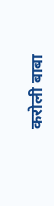करोली बाबा